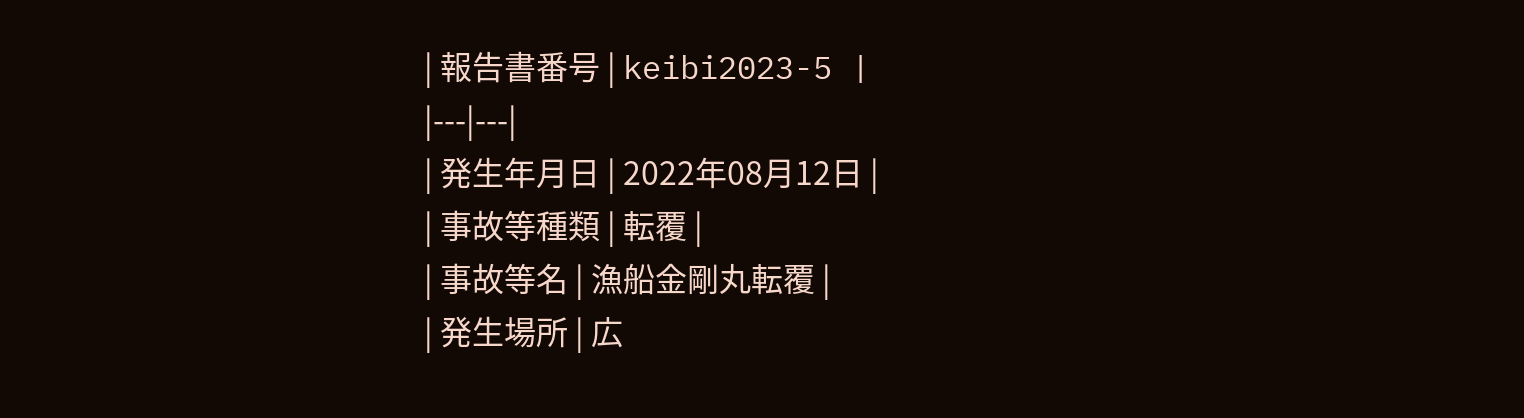| 報告書番号 | keibi2023-5 |
|---|---|
| 発生年月日 | 2022年08月12日 |
| 事故等種類 | 転覆 |
| 事故等名 | 漁船金剛丸転覆 |
| 発生場所 | 広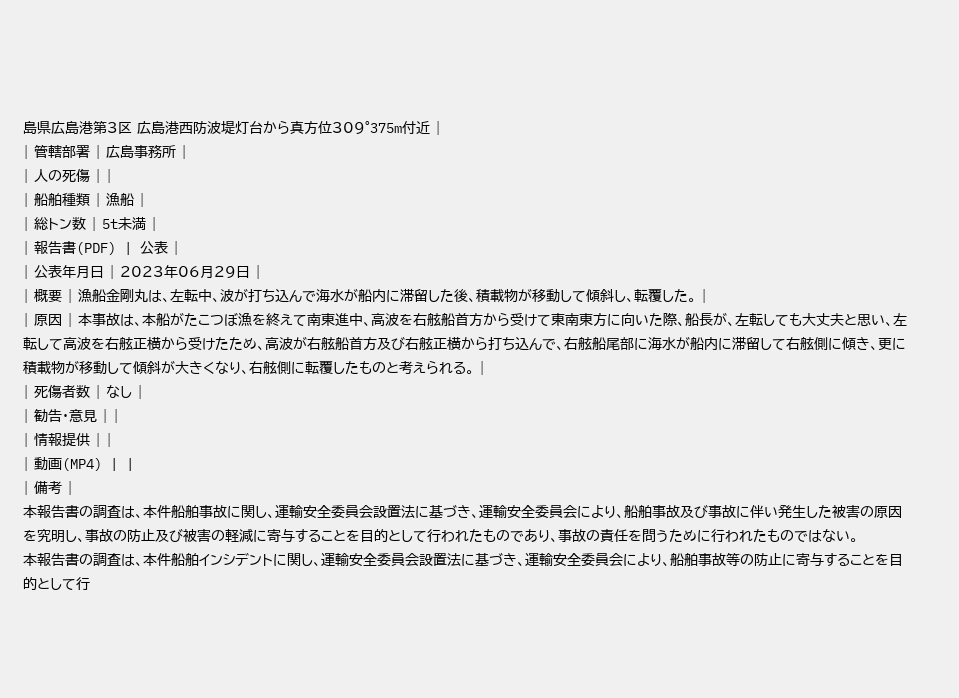島県広島港第3区 広島港西防波堤灯台から真方位309°375m付近 |
| 管轄部署 | 広島事務所 |
| 人の死傷 | |
| 船舶種類 | 漁船 |
| 総トン数 | 5t未満 |
| 報告書(PDF) | 公表 |
| 公表年月日 | 2023年06月29日 |
| 概要 | 漁船金剛丸は、左転中、波が打ち込んで海水が船内に滞留した後、積載物が移動して傾斜し、転覆した。 |
| 原因 | 本事故は、本船がたこつぼ漁を終えて南東進中、高波を右舷船首方から受けて東南東方に向いた際、船長が、左転しても大丈夫と思い、左転して高波を右舷正横から受けたため、高波が右舷船首方及び右舷正横から打ち込んで、右舷船尾部に海水が船内に滞留して右舷側に傾き、更に積載物が移動して傾斜が大きくなり、右舷側に転覆したものと考えられる。 |
| 死傷者数 | なし |
| 勧告・意見 | |
| 情報提供 | |
| 動画(MP4) | |
| 備考 |
本報告書の調査は、本件船舶事故に関し、運輸安全委員会設置法に基づき、運輸安全委員会により、船舶事故及び事故に伴い発生した被害の原因を究明し、事故の防止及び被害の軽減に寄与することを目的として行われたものであり、事故の責任を問うために行われたものではない。
本報告書の調査は、本件船舶インシデントに関し、運輸安全委員会設置法に基づき、運輸安全委員会により、船舶事故等の防止に寄与することを目的として行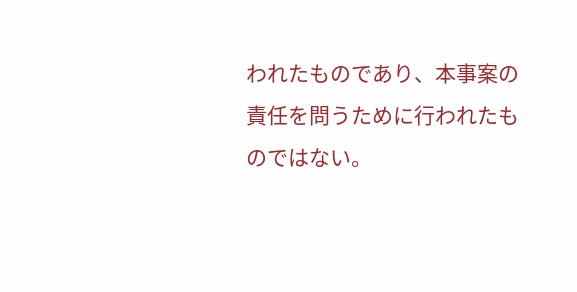われたものであり、本事案の責任を問うために行われたものではない。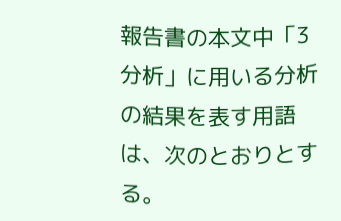報告書の本文中「3 分析」に用いる分析の結果を表す用語は、次のとおりとする。